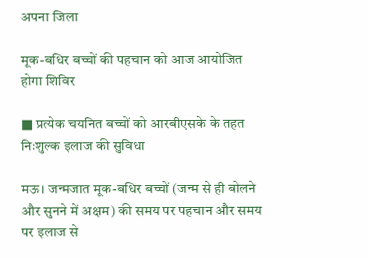अपना जिला

मूक-बधिर बच्चों की पहचान को आज आयोजित होगा शिविर

■ प्रत्येक चयनित बच्चों को आरबीएसके के तहत निःशुल्क इलाज की सुविधा

मऊ। जन्मजात मूक-बधिर बच्चों (जन्म से ही बोलने और सुनने में अक्षम) की समय पर पहचान और समय पर इलाज से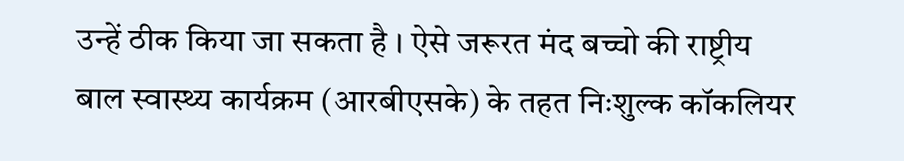उन्हें ठीक किया जा सकता है । ऐसे जरूरत मंद बच्चो की राष्ट्रीय बाल स्वास्थ्य कार्यक्रम (आरबीएसके) के तहत निःशुल्क कॉकलियर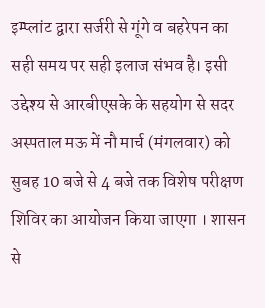इम्प्लांट द्वारा सर्जरी से गूंगे व बहरेपन का सही समय पर सही इलाज संभव है। इसी उद्देश्य से आरबीएसके के सहयोग से सदर अस्पताल मऊ में नौ मार्च (मंगलवार) को सुबह 10 बजे से 4 बजे तक विशेष परीक्षण शिविर का आयोजन किया जाएगा । शासन से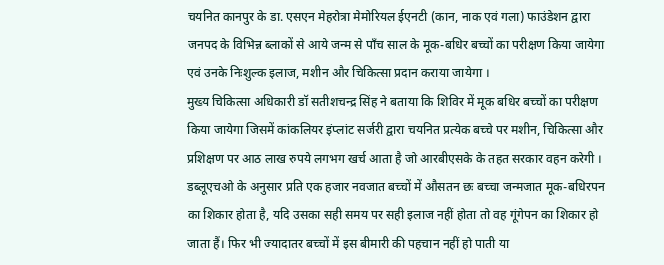चयनित कानपुर के डा. एसएन मेहरोत्रा मेमोरियल ईएनटी (कान, नाक एवं गला) फाउंडेशन द्वारा जनपद के विभिन्न ब्लाकों से आये जन्म से पाँच साल के मूक-बधिर बच्चों का परीक्षण किया जायेगा एवं उनके निःशुल्क इलाज, मशीन और चिकित्सा प्रदान कराया जायेगा ।
मुख्य चिकित्सा अधिकारी डॉ सतीशचन्द्र सिंह ने बताया कि शिविर में मूक बधिर बच्चों का परीक्षण किया जायेगा जिसमें कांकलियर इंप्लांट सर्जरी द्वारा चयनित प्रत्येक बच्चे पर मशीन, चिकित्सा और प्रशिक्षण पर आठ लाख रुपये लगभग खर्च आता है जो आरबीएसके के तहत सरकार वहन करेगी । डब्लूएचओ के अनुसार प्रति एक हजार नवजात बच्चों में औसतन छः बच्चा जन्मजात मूक-बधिरपन का शिकार होता है, यदि उसका सही समय पर सही इलाज नहीं होता तो वह गूंगेपन का शिकार हो जाता हैं। फिर भी ज्यादातर बच्चों में इस बीमारी की पहचान नहीं हो पाती या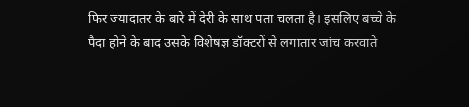फिर ज्यादातर के बारे में देरी के साथ पता चलता है। इसलिए बच्चे के पैदा होने के बाद उसके विशेषज्ञ डॉक्टरों से लगातार जांच करवाते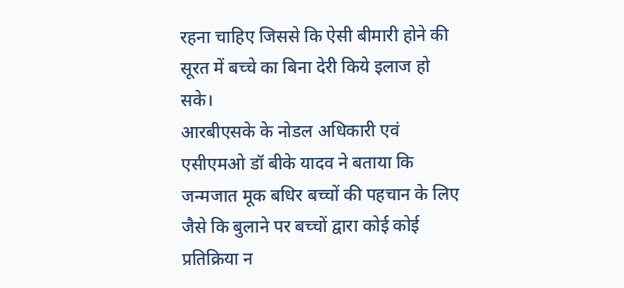रहना चाहिए जिससे कि ऐसी बीमारी होने की सूरत में बच्चे का बिना देरी किये इलाज हो सके।
आरबीएसके के नोडल अधिकारी एवं एसीएमओ डॉ बीके यादव ने बताया कि जन्मजात मूक बधिर बच्चों की पहचान के लिए जैसे कि बुलाने पर बच्चों द्वारा कोई कोई प्रतिक्रिया न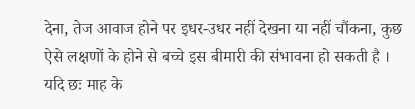देना, तेज आवाज होने पर इधर-उधर नहीं देखना या नहीं चौंकना, कुछ ऐसे लक्षणों के होने से बच्चे इस बीमारी की संभावना हो सकती है । यदि छः माह के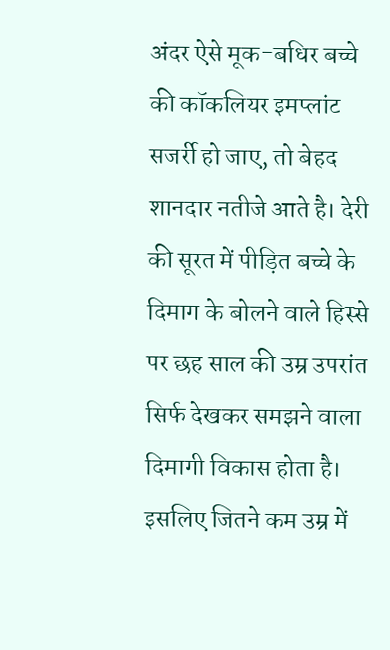अंदर ऐसे मूक-बधिर बच्चे की कॉकलियर इमप्लांट सजर्री हो जाए, तो बेहद शानदार नतीजे आते है। देरी की सूरत में पीड़ित बच्चे के दिमाग के बोलने वाले हिस्से पर छह साल की उम्र उपरांत सिर्फ देखकर समझने वाला दिमागी विकास होता है। इसलिए जितने कम उम्र में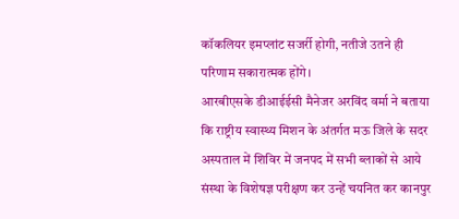कॉकलियर इमप्लांट सजर्री होगी, नतीजे उतने ही परिणाम सकारात्मक होंगे।
आरबीएसके डीआईईसी मैनेजर अरविंद वर्मा ने बताया कि राष्ट्रीय स्वास्थ्य मिशन के अंतर्गत मऊ जिले के सदर अस्पताल में शिविर में जनपद में सभी ब्लाकों से आये संस्था के विशेषज्ञ परीक्षण कर उन्हें चयनित कर कानपुर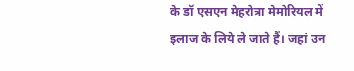के डॉ एसएन मेहरोत्रा मेमोरियल में इलाज के लिये ले जाते हैं। जहां उन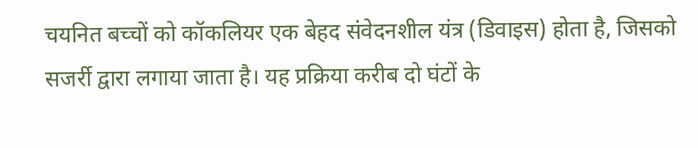चयनित बच्चों को कॉकलियर एक बेहद संवेदनशील यंत्र (डिवाइस) होता है, जिसको सजर्री द्वारा लगाया जाता है। यह प्रक्रिया करीब दो घंटों के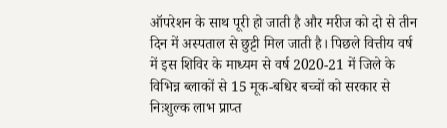ऑपरेशन के साथ पूरी हो जाती है और मरीज को दो से तीन दिन में अस्पताल से छुट्टी मिल जाती है। पिछले वित्तीय वर्ष में इस शिविर के माध्यम से वर्ष 2020-21 में जिले के विभिन्न ब्लाकों से 15 मूक-बधिर बच्चों को सरकार से निःशुल्क लाभ प्राप्त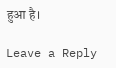हुआ है।

Leave a Reply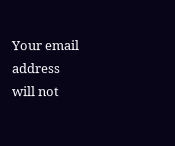Your email address will not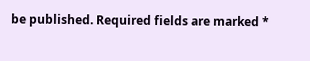be published. Required fields are marked *